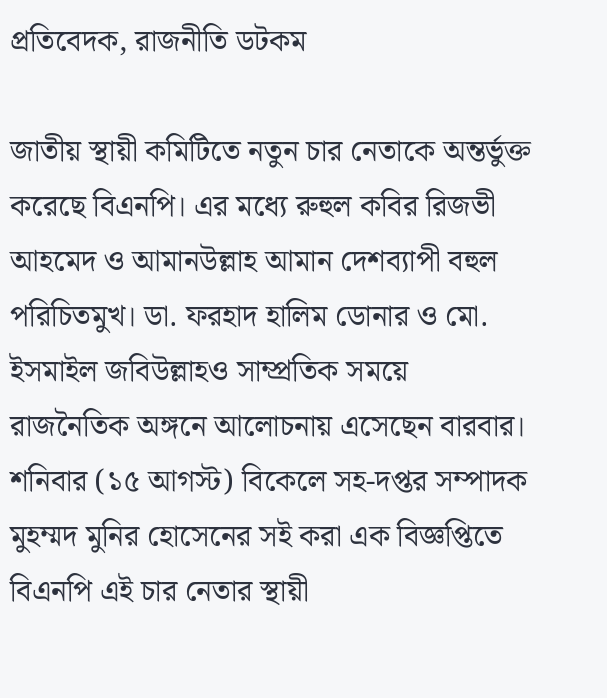প্রতিবেদক, রাজনীতি ডটকম

জাতীয় স্থায়ী কমিটিতে নতুন চার নেতাকে অন্তর্ভুক্ত করেছে বিএনপি। এর মধ্যে রুহুল কবির রিজভী আহমেদ ও আমানউল্লাহ আমান দেশব্যাপী বহুল পরিচিতমুখ। ডা. ফরহাদ হালিম ডোনার ও মো. ইসমাইল জবিউল্লাহও সাম্প্রতিক সময়ে রাজনৈতিক অঙ্গনে আলোচনায় এসেছেন বারবার।
শনিবার (১৫ আগস্ট) বিকেলে সহ-দপ্তর সম্পাদক মুহম্মদ মুনির হোসেনের সই করা এক বিজ্ঞপ্তিতে বিএনপি এই চার নেতার স্থায়ী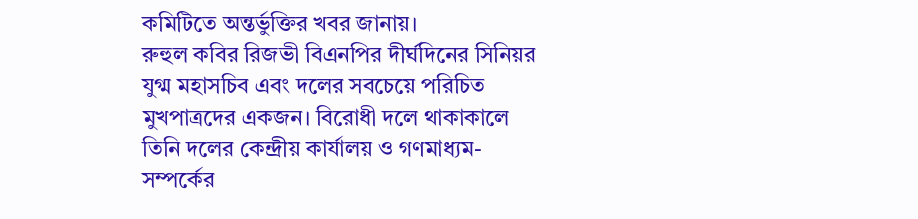কমিটিতে অন্তর্ভুক্তির খবর জানায়।
রুহুল কবির রিজভী বিএনপির দীর্ঘদিনের সিনিয়র যুগ্ম মহাসচিব এবং দলের সবচেয়ে পরিচিত মুখপাত্রদের একজন। বিরোধী দলে থাকাকালে তিনি দলের কেন্দ্রীয় কার্যালয় ও গণমাধ্যম-সম্পর্কের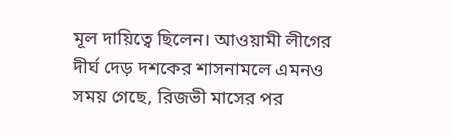মূল দায়িত্বে ছিলেন। আওয়ামী লীগের দীর্ঘ দেড় দশকের শাসনামলে এমনও সময় গেছে, রিজভী মাসের পর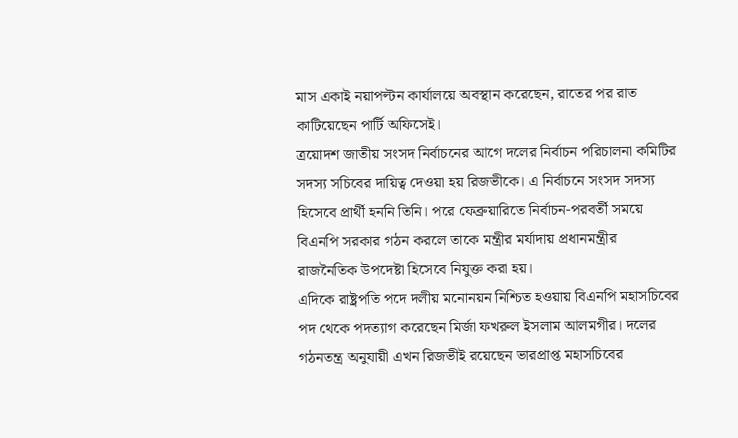মাস একাই নয়াপল্টন কার্যালয়ে অবস্থান করেছেন, রাতের পর রাত কাটিয়েছেন পার্টি অফিসেই।
ত্রয়োদশ জাতীয় সংসদ নির্বাচনের আগে দলের নির্বাচন পরিচালনা কমিটির সদস্য সচিবের দায়িত্ব দেওয়া হয় রিজভীকে। এ নির্বাচনে সংসদ সদস্য হিসেবে প্রার্থী হননি তিনি। পরে ফেব্রুয়ারিতে নির্বাচন-পরবর্তী সময়ে বিএনপি সরকার গঠন করলে তাকে মন্ত্রীর মর্যাদায় প্রধানমন্ত্রীর রাজনৈতিক উপদেষ্টা হিসেবে নিযুক্ত করা হয়।
এদিকে রাষ্ট্রপতি পদে দলীয় মনোনয়ন নিশ্চিত হওয়ায় বিএনপি মহাসচিবের পদ থেকে পদত্যাগ করেছেন মির্জা ফখরুল ইসলাম আলমগীর। দলের গঠনতন্ত্র অনুযায়ী এখন রিজভীই রয়েছেন ভারপ্রাপ্ত মহাসচিবের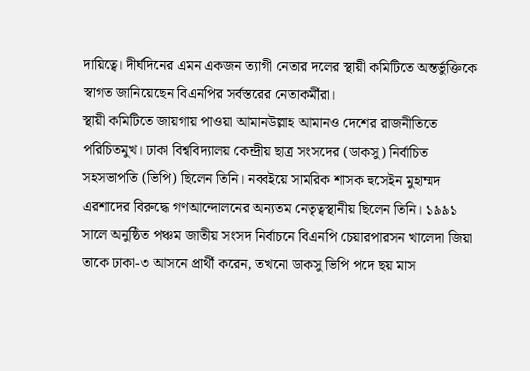দায়িত্বে। দীর্ঘদিনের এমন একজন ত্যাগী নেতার দলের স্থায়ী কমিটিতে অন্তর্ভুক্তিকে স্বাগত জানিয়েছেন বিএনপির সর্বস্তরের নেতাকর্মীরা।
স্থায়ী কমিটিতে জায়গায় পাওয়া আমানউল্লাহ আমানও দেশের রাজনীতিতে পরিচিতমুখ। ঢাকা বিশ্ববিদ্যালয় কেন্দ্রীয় ছাত্র সংসদের (ডাকসু) নির্বাচিত সহসভাপতি (ভিপি) ছিলেন তিনি। নব্বইয়ে সামরিক শাসক হুসেইন মুহাম্মদ এরশাদের বিরুদ্ধে গণআন্দোলনের অন্যতম নেতৃত্বস্থানীয় ছিলেন তিনি। ১৯৯১ সালে অনুষ্ঠিত পঞ্চম জাতীয় সংসদ নির্বাচনে বিএনপি চেয়ারপারসন খালেদা জিয়া তাকে ঢাকা-৩ আসনে প্রার্থী করেন, তখনো ডাকসু ভিপি পদে ছয় মাস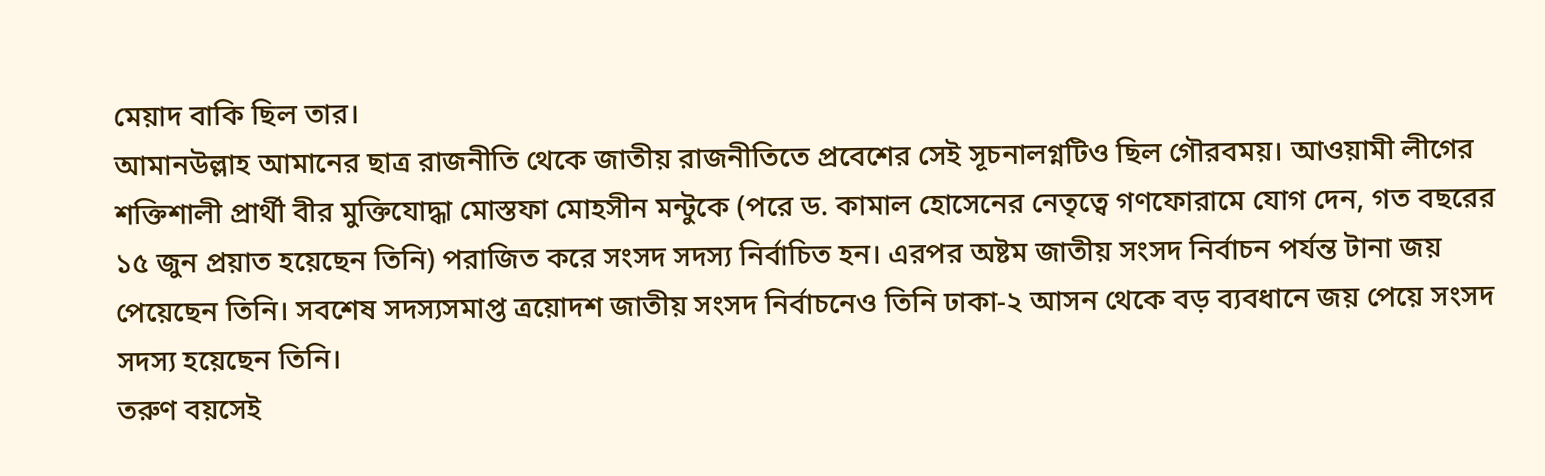মেয়াদ বাকি ছিল তার।
আমানউল্লাহ আমানের ছাত্র রাজনীতি থেকে জাতীয় রাজনীতিতে প্রবেশের সেই সূচনালগ্নটিও ছিল গৌরবময়। আওয়ামী লীগের শক্তিশালী প্রার্থী বীর মুক্তিযোদ্ধা মোস্তফা মোহসীন মন্টুকে (পরে ড. কামাল হোসেনের নেতৃত্বে গণফোরামে যোগ দেন, গত বছরের ১৫ জুন প্রয়াত হয়েছেন তিনি) পরাজিত করে সংসদ সদস্য নির্বাচিত হন। এরপর অষ্টম জাতীয় সংসদ নির্বাচন পর্যন্ত টানা জয় পেয়েছেন তিনি। সবশেষ সদস্যসমাপ্ত ত্রয়োদশ জাতীয় সংসদ নির্বাচনেও তিনি ঢাকা-২ আসন থেকে বড় ব্যবধানে জয় পেয়ে সংসদ সদস্য হয়েছেন তিনি।
তরুণ বয়সেই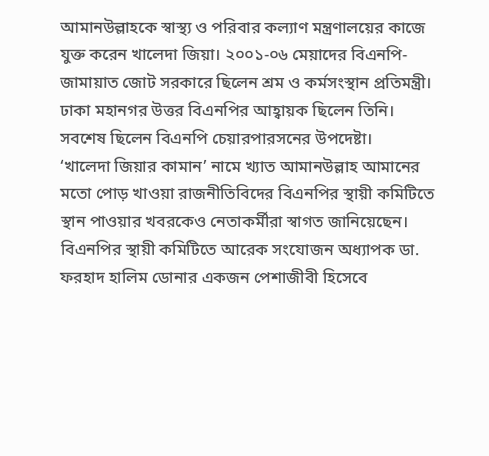আমানউল্লাহকে স্বাস্থ্য ও পরিবার কল্যাণ মন্ত্রণালয়ের কাজে যুক্ত করেন খালেদা জিয়া। ২০০১-০৬ মেয়াদের বিএনপি-জামায়াত জোট সরকারে ছিলেন শ্রম ও কর্মসংস্থান প্রতিমন্ত্রী। ঢাকা মহানগর উত্তর বিএনপির আহ্বায়ক ছিলেন তিনি। সবশেষ ছিলেন বিএনপি চেয়ারপারসনের উপদেষ্টা।
‘খালেদা জিয়ার কামান’ নামে খ্যাত আমানউল্লাহ আমানের মতো পোড় খাওয়া রাজনীতিবিদের বিএনপির স্থায়ী কমিটিতে স্থান পাওয়ার খবরকেও নেতাকর্মীরা স্বাগত জানিয়েছেন।
বিএনপির স্থায়ী কমিটিতে আরেক সংযোজন অধ্যাপক ডা. ফরহাদ হালিম ডোনার একজন পেশাজীবী হিসেবে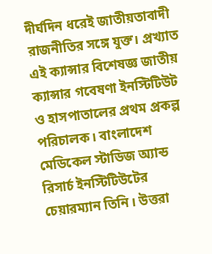দীর্ঘদিন ধরেই জাতীয়তাবাদী রাজনীতির সঙ্গে যুক্ত। প্রখ্যাত এই ক্যান্সার বিশেষজ্ঞ জাতীয় ক্যান্সার গবেষণা ইনস্টিটিউট ও হাসপাতালের প্রথম প্রকল্প পরিচালক। বাংলাদেশ মেডিকেল স্টাডিজ অ্যান্ড রিসার্চ ইনস্টিটিউটের চেয়ারম্যান তিনি। উত্তরা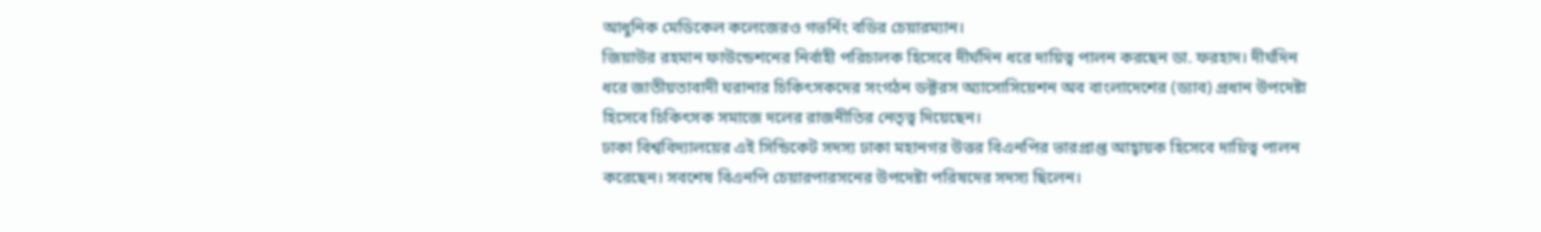আধুনিক মেডিকেল কলেজেরও গভর্নিং বডির চেয়ারম্যান।
জিয়াউর রহমান ফাউন্ডেশনের নির্বাহী পরিচালক হিসেবে দীর্ঘদিন ধরে দায়িত্ব পালন করছেন ডা. ফরহাদ। দীর্ঘদিন ধরে জাতীয়তাবাদী ঘরানার চিকিৎসকদের সংগঠন ডক্টরস অ্যাসোসিয়েশন অব বাংলাদেশের (ড্যাব) প্রধান উপদেষ্টা হিসেবে চিকিৎসক সমাজে দলের রাজনীতির নেতৃত্ব দিয়েছেন।
ঢাকা বিশ্ববিদ্যালয়ের এই সিন্ডিকেট সদস্য ঢাকা মহানগর উত্তর বিএনপির ভারপ্রাপ্ত আহ্বায়ক হিসেবে দায়িত্ব পালন করেছেন। সবশেষ বিএনপি চেয়ারপারসনের উপদেষ্টা পরিষদের সদস্য ছিলেন।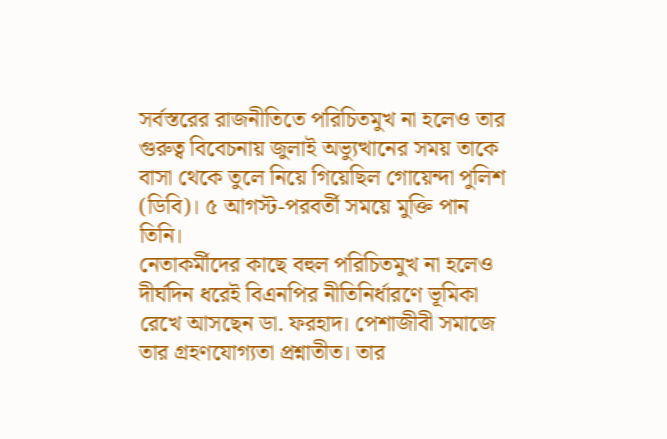সর্বস্তরের রাজনীতিতে পরিচিতমুখ না হলেও তার গুরুত্ব বিবেচনায় জুলাই অভ্যুত্থানের সময় তাকে বাসা থেকে তুলে নিয়ে গিয়েছিল গোয়েন্দা পুলিশ (ডিবি)। ৫ আগস্ট-পরবর্তী সময়ে মুক্তি পান তিনি।
নেতাকর্মীদের কাছে বহুল পরিচিতমুখ না হলেও দীর্ঘদিন ধরেই বিএনপির নীতিনির্ধারণে ভূমিকা রেখে আসছেন ডা. ফরহাদ। পেশাজীবী সমাজে তার গ্রহণযোগ্যতা প্রশ্নাতীত। তার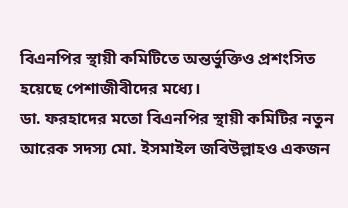বিএনপির স্থায়ী কমিটিতে অন্তর্ভুক্তিও প্রশংসিত হয়েছে পেশাজীবীদের মধ্যে।
ডা. ফরহাদের মতো বিএনপির স্থায়ী কমিটির নতুন আরেক সদস্য মো. ইসমাইল জবিউল্লাহও একজন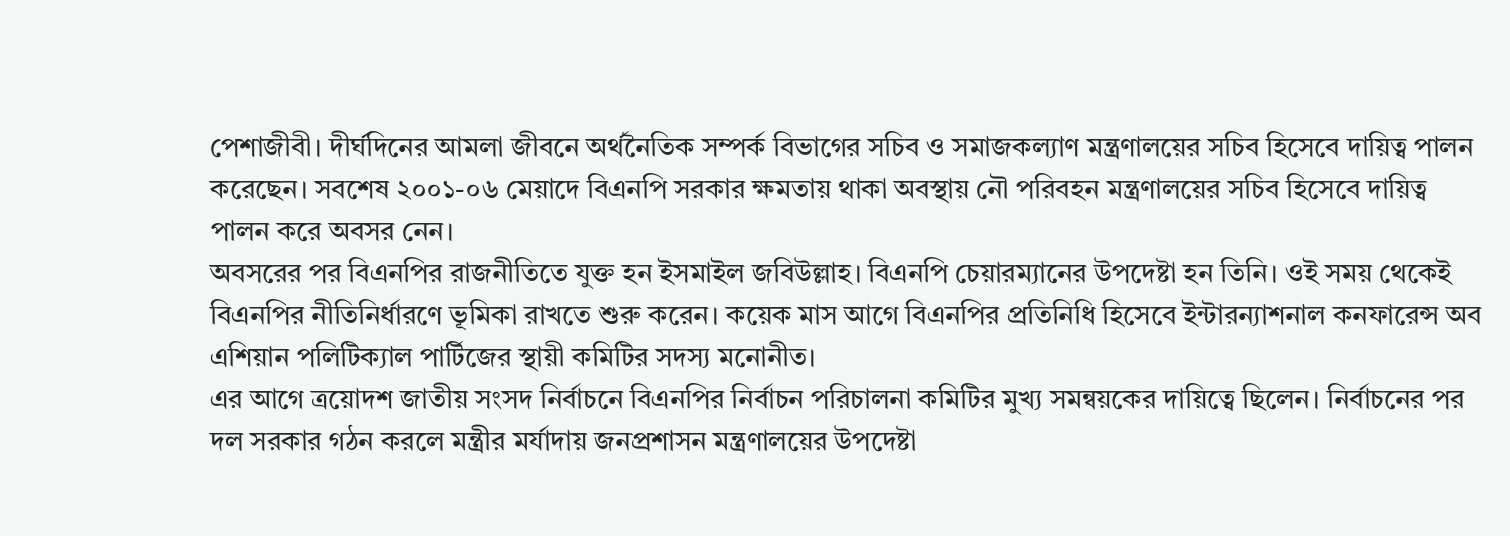পেশাজীবী। দীর্ঘদিনের আমলা জীবনে অর্থনৈতিক সম্পর্ক বিভাগের সচিব ও সমাজকল্যাণ মন্ত্রণালয়ের সচিব হিসেবে দায়িত্ব পালন করেছেন। সবশেষ ২০০১-০৬ মেয়াদে বিএনপি সরকার ক্ষমতায় থাকা অবস্থায় নৌ পরিবহন মন্ত্রণালয়ের সচিব হিসেবে দায়িত্ব পালন করে অবসর নেন।
অবসরের পর বিএনপির রাজনীতিতে যুক্ত হন ইসমাইল জবিউল্লাহ। বিএনপি চেয়ারম্যানের উপদেষ্টা হন তিনি। ওই সময় থেকেই বিএনপির নীতিনির্ধারণে ভূমিকা রাখতে শুরু করেন। কয়েক মাস আগে বিএনপির প্রতিনিধি হিসেবে ইন্টারন্যাশনাল কনফারেন্স অব এশিয়ান পলিটিক্যাল পার্টিজের স্থায়ী কমিটির সদস্য মনোনীত।
এর আগে ত্রয়োদশ জাতীয় সংসদ নির্বাচনে বিএনপির নির্বাচন পরিচালনা কমিটির মুখ্য সমন্বয়কের দায়িত্বে ছিলেন। নির্বাচনের পর দল সরকার গঠন করলে মন্ত্রীর মর্যাদায় জনপ্রশাসন মন্ত্রণালয়ের উপদেষ্টা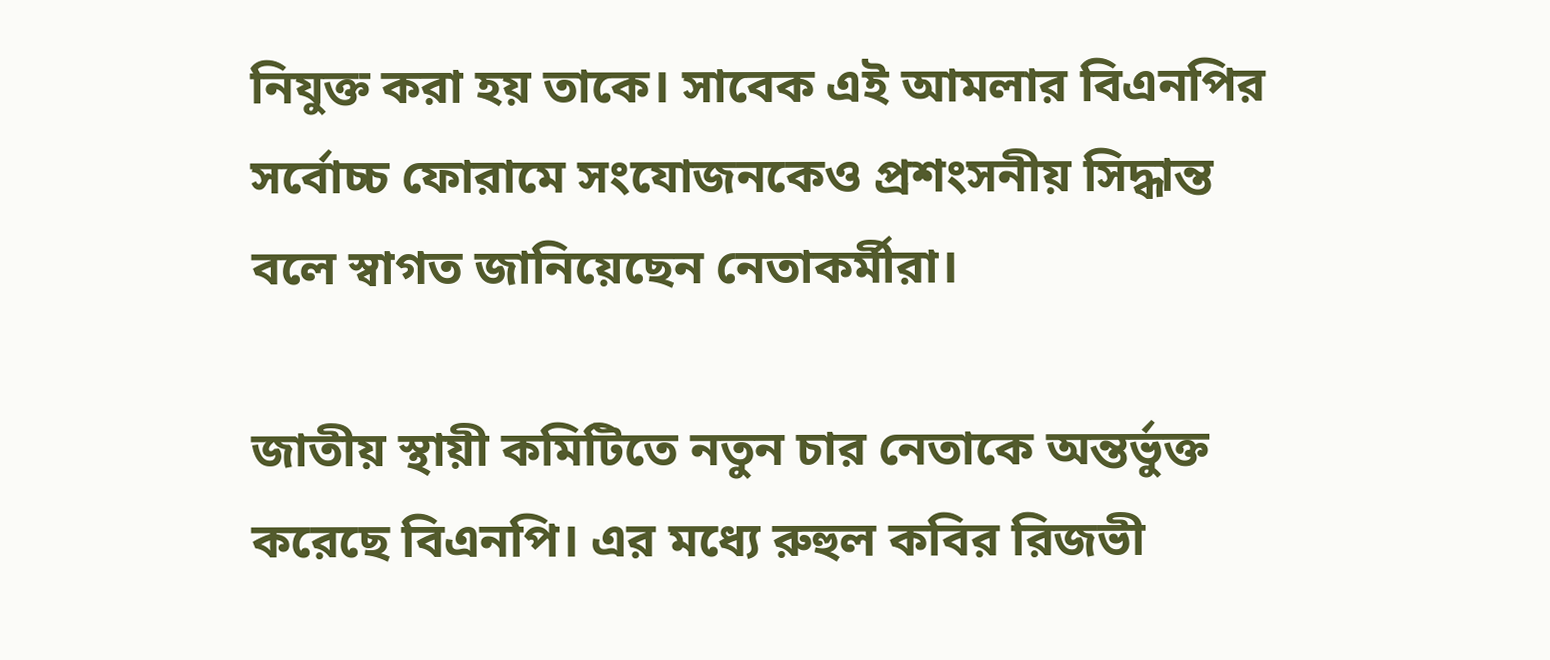নিযুক্ত করা হয় তাকে। সাবেক এই আমলার বিএনপির সর্বোচ্চ ফোরামে সংযোজনকেও প্রশংসনীয় সিদ্ধান্ত বলে স্বাগত জানিয়েছেন নেতাকর্মীরা।

জাতীয় স্থায়ী কমিটিতে নতুন চার নেতাকে অন্তর্ভুক্ত করেছে বিএনপি। এর মধ্যে রুহুল কবির রিজভী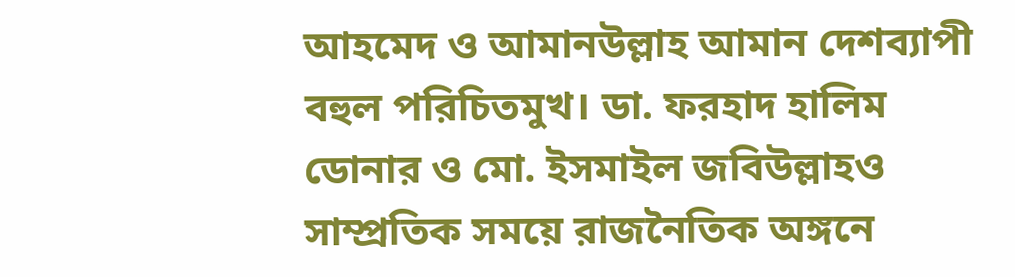আহমেদ ও আমানউল্লাহ আমান দেশব্যাপী বহুল পরিচিতমুখ। ডা. ফরহাদ হালিম ডোনার ও মো. ইসমাইল জবিউল্লাহও সাম্প্রতিক সময়ে রাজনৈতিক অঙ্গনে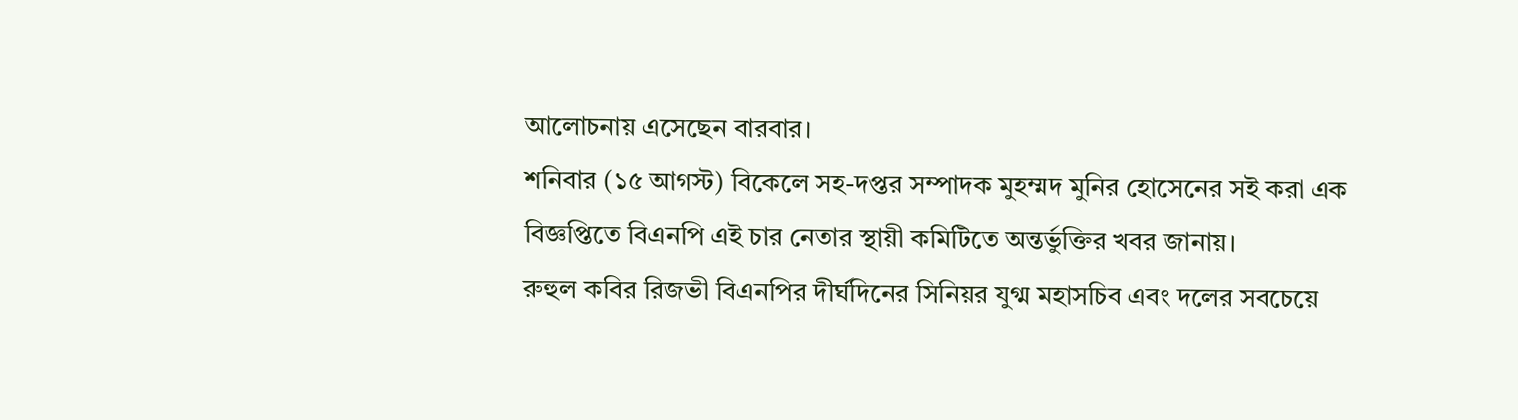আলোচনায় এসেছেন বারবার।
শনিবার (১৫ আগস্ট) বিকেলে সহ-দপ্তর সম্পাদক মুহম্মদ মুনির হোসেনের সই করা এক বিজ্ঞপ্তিতে বিএনপি এই চার নেতার স্থায়ী কমিটিতে অন্তর্ভুক্তির খবর জানায়।
রুহুল কবির রিজভী বিএনপির দীর্ঘদিনের সিনিয়র যুগ্ম মহাসচিব এবং দলের সবচেয়ে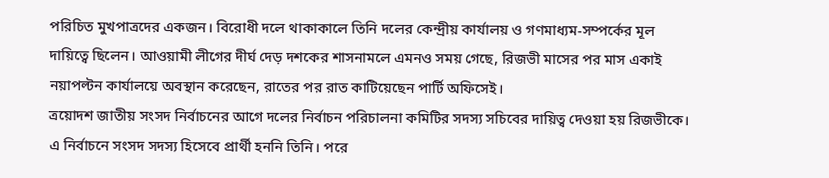পরিচিত মুখপাত্রদের একজন। বিরোধী দলে থাকাকালে তিনি দলের কেন্দ্রীয় কার্যালয় ও গণমাধ্যম-সম্পর্কের মূল দায়িত্বে ছিলেন। আওয়ামী লীগের দীর্ঘ দেড় দশকের শাসনামলে এমনও সময় গেছে, রিজভী মাসের পর মাস একাই নয়াপল্টন কার্যালয়ে অবস্থান করেছেন, রাতের পর রাত কাটিয়েছেন পার্টি অফিসেই।
ত্রয়োদশ জাতীয় সংসদ নির্বাচনের আগে দলের নির্বাচন পরিচালনা কমিটির সদস্য সচিবের দায়িত্ব দেওয়া হয় রিজভীকে। এ নির্বাচনে সংসদ সদস্য হিসেবে প্রার্থী হননি তিনি। পরে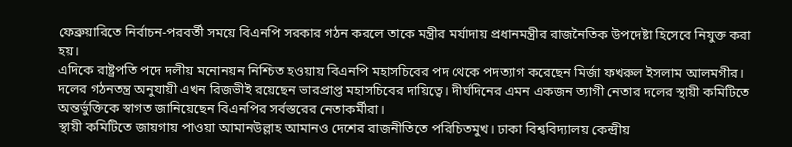ফেব্রুয়ারিতে নির্বাচন-পরবর্তী সময়ে বিএনপি সরকার গঠন করলে তাকে মন্ত্রীর মর্যাদায় প্রধানমন্ত্রীর রাজনৈতিক উপদেষ্টা হিসেবে নিযুক্ত করা হয়।
এদিকে রাষ্ট্রপতি পদে দলীয় মনোনয়ন নিশ্চিত হওয়ায় বিএনপি মহাসচিবের পদ থেকে পদত্যাগ করেছেন মির্জা ফখরুল ইসলাম আলমগীর। দলের গঠনতন্ত্র অনুযায়ী এখন রিজভীই রয়েছেন ভারপ্রাপ্ত মহাসচিবের দায়িত্বে। দীর্ঘদিনের এমন একজন ত্যাগী নেতার দলের স্থায়ী কমিটিতে অন্তর্ভুক্তিকে স্বাগত জানিয়েছেন বিএনপির সর্বস্তরের নেতাকর্মীরা।
স্থায়ী কমিটিতে জায়গায় পাওয়া আমানউল্লাহ আমানও দেশের রাজনীতিতে পরিচিতমুখ। ঢাকা বিশ্ববিদ্যালয় কেন্দ্রীয়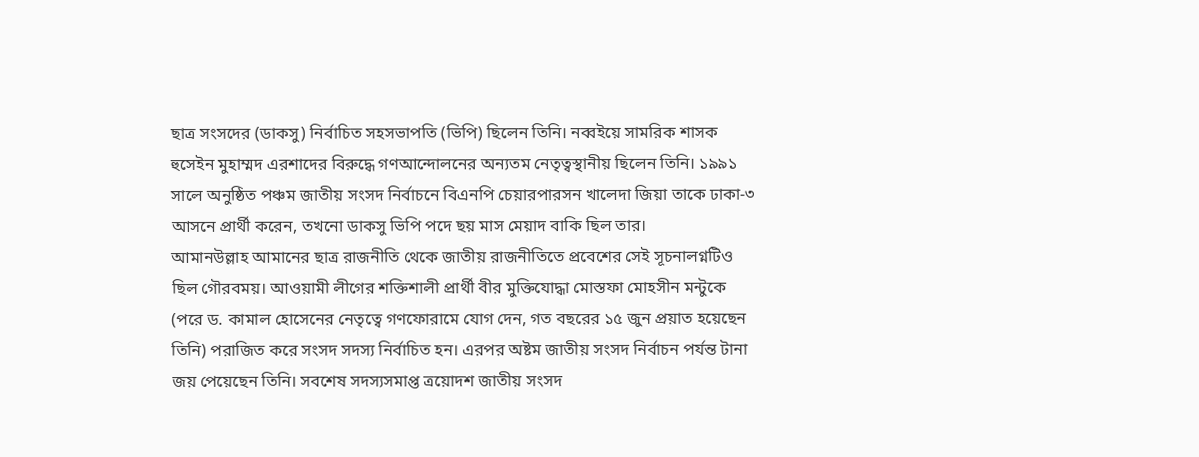ছাত্র সংসদের (ডাকসু) নির্বাচিত সহসভাপতি (ভিপি) ছিলেন তিনি। নব্বইয়ে সামরিক শাসক হুসেইন মুহাম্মদ এরশাদের বিরুদ্ধে গণআন্দোলনের অন্যতম নেতৃত্বস্থানীয় ছিলেন তিনি। ১৯৯১ সালে অনুষ্ঠিত পঞ্চম জাতীয় সংসদ নির্বাচনে বিএনপি চেয়ারপারসন খালেদা জিয়া তাকে ঢাকা-৩ আসনে প্রার্থী করেন, তখনো ডাকসু ভিপি পদে ছয় মাস মেয়াদ বাকি ছিল তার।
আমানউল্লাহ আমানের ছাত্র রাজনীতি থেকে জাতীয় রাজনীতিতে প্রবেশের সেই সূচনালগ্নটিও ছিল গৌরবময়। আওয়ামী লীগের শক্তিশালী প্রার্থী বীর মুক্তিযোদ্ধা মোস্তফা মোহসীন মন্টুকে (পরে ড. কামাল হোসেনের নেতৃত্বে গণফোরামে যোগ দেন, গত বছরের ১৫ জুন প্রয়াত হয়েছেন তিনি) পরাজিত করে সংসদ সদস্য নির্বাচিত হন। এরপর অষ্টম জাতীয় সংসদ নির্বাচন পর্যন্ত টানা জয় পেয়েছেন তিনি। সবশেষ সদস্যসমাপ্ত ত্রয়োদশ জাতীয় সংসদ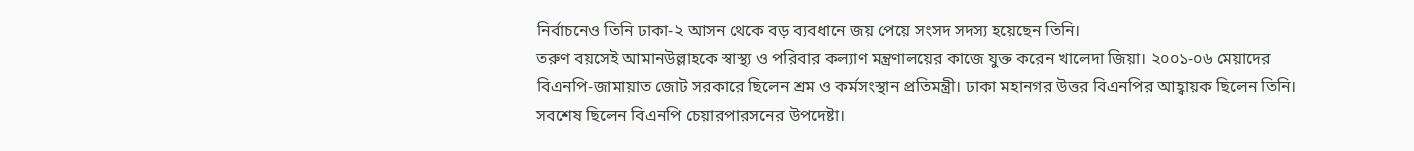নির্বাচনেও তিনি ঢাকা-২ আসন থেকে বড় ব্যবধানে জয় পেয়ে সংসদ সদস্য হয়েছেন তিনি।
তরুণ বয়সেই আমানউল্লাহকে স্বাস্থ্য ও পরিবার কল্যাণ মন্ত্রণালয়ের কাজে যুক্ত করেন খালেদা জিয়া। ২০০১-০৬ মেয়াদের বিএনপি-জামায়াত জোট সরকারে ছিলেন শ্রম ও কর্মসংস্থান প্রতিমন্ত্রী। ঢাকা মহানগর উত্তর বিএনপির আহ্বায়ক ছিলেন তিনি। সবশেষ ছিলেন বিএনপি চেয়ারপারসনের উপদেষ্টা।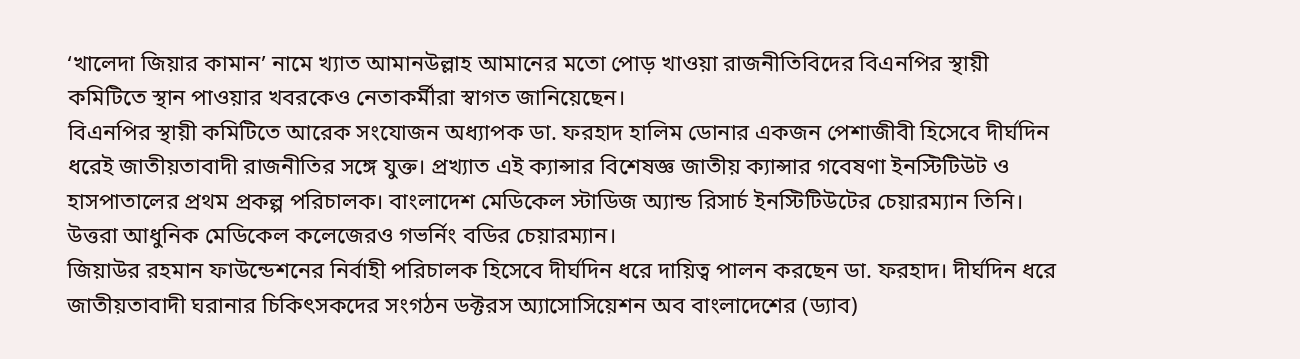‘খালেদা জিয়ার কামান’ নামে খ্যাত আমানউল্লাহ আমানের মতো পোড় খাওয়া রাজনীতিবিদের বিএনপির স্থায়ী কমিটিতে স্থান পাওয়ার খবরকেও নেতাকর্মীরা স্বাগত জানিয়েছেন।
বিএনপির স্থায়ী কমিটিতে আরেক সংযোজন অধ্যাপক ডা. ফরহাদ হালিম ডোনার একজন পেশাজীবী হিসেবে দীর্ঘদিন ধরেই জাতীয়তাবাদী রাজনীতির সঙ্গে যুক্ত। প্রখ্যাত এই ক্যান্সার বিশেষজ্ঞ জাতীয় ক্যান্সার গবেষণা ইনস্টিটিউট ও হাসপাতালের প্রথম প্রকল্প পরিচালক। বাংলাদেশ মেডিকেল স্টাডিজ অ্যান্ড রিসার্চ ইনস্টিটিউটের চেয়ারম্যান তিনি। উত্তরা আধুনিক মেডিকেল কলেজেরও গভর্নিং বডির চেয়ারম্যান।
জিয়াউর রহমান ফাউন্ডেশনের নির্বাহী পরিচালক হিসেবে দীর্ঘদিন ধরে দায়িত্ব পালন করছেন ডা. ফরহাদ। দীর্ঘদিন ধরে জাতীয়তাবাদী ঘরানার চিকিৎসকদের সংগঠন ডক্টরস অ্যাসোসিয়েশন অব বাংলাদেশের (ড্যাব)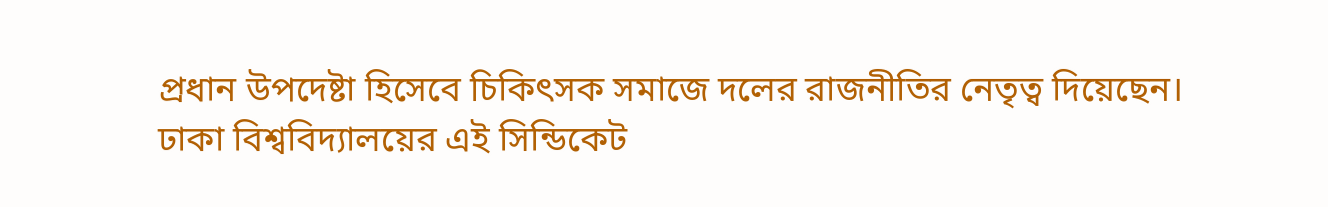প্রধান উপদেষ্টা হিসেবে চিকিৎসক সমাজে দলের রাজনীতির নেতৃত্ব দিয়েছেন।
ঢাকা বিশ্ববিদ্যালয়ের এই সিন্ডিকেট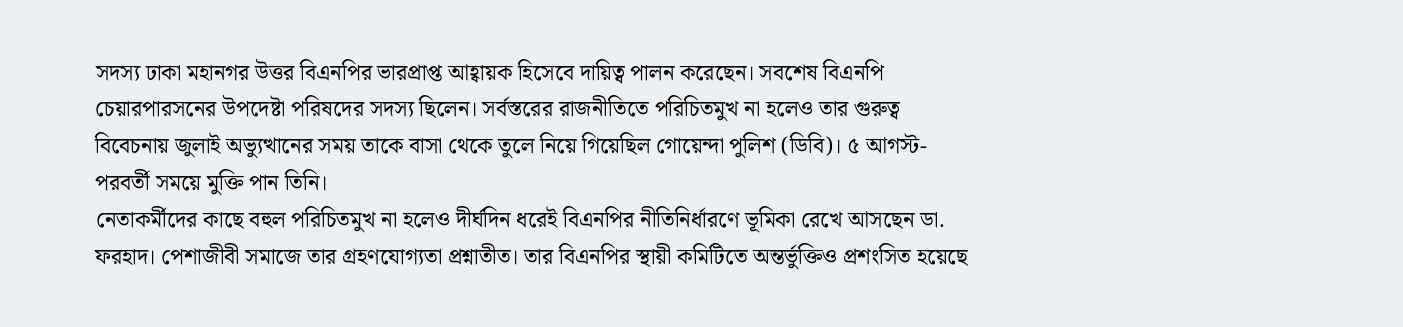সদস্য ঢাকা মহানগর উত্তর বিএনপির ভারপ্রাপ্ত আহ্বায়ক হিসেবে দায়িত্ব পালন করেছেন। সবশেষ বিএনপি চেয়ারপারসনের উপদেষ্টা পরিষদের সদস্য ছিলেন। সর্বস্তরের রাজনীতিতে পরিচিতমুখ না হলেও তার গুরুত্ব বিবেচনায় জুলাই অভ্যুত্থানের সময় তাকে বাসা থেকে তুলে নিয়ে গিয়েছিল গোয়েন্দা পুলিশ (ডিবি)। ৫ আগস্ট-পরবর্তী সময়ে মুক্তি পান তিনি।
নেতাকর্মীদের কাছে বহুল পরিচিতমুখ না হলেও দীর্ঘদিন ধরেই বিএনপির নীতিনির্ধারণে ভূমিকা রেখে আসছেন ডা. ফরহাদ। পেশাজীবী সমাজে তার গ্রহণযোগ্যতা প্রশ্নাতীত। তার বিএনপির স্থায়ী কমিটিতে অন্তর্ভুক্তিও প্রশংসিত হয়েছে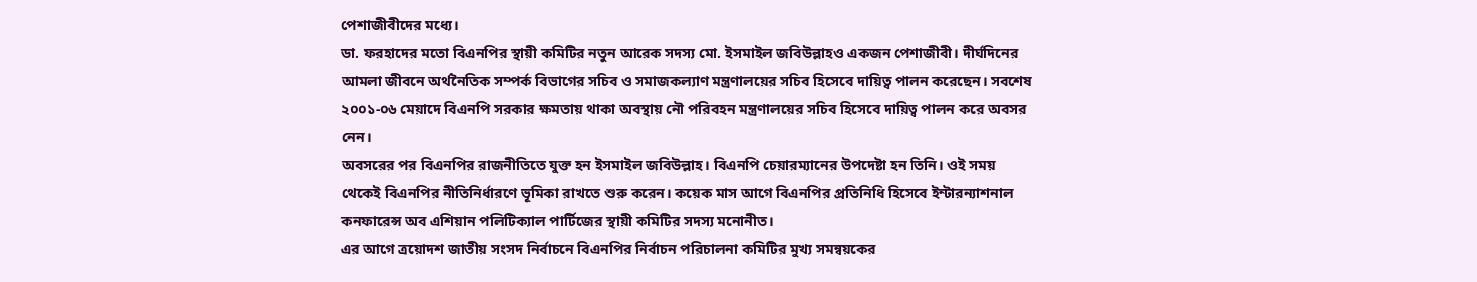পেশাজীবীদের মধ্যে।
ডা. ফরহাদের মতো বিএনপির স্থায়ী কমিটির নতুন আরেক সদস্য মো. ইসমাইল জবিউল্লাহও একজন পেশাজীবী। দীর্ঘদিনের আমলা জীবনে অর্থনৈতিক সম্পর্ক বিভাগের সচিব ও সমাজকল্যাণ মন্ত্রণালয়ের সচিব হিসেবে দায়িত্ব পালন করেছেন। সবশেষ ২০০১-০৬ মেয়াদে বিএনপি সরকার ক্ষমতায় থাকা অবস্থায় নৌ পরিবহন মন্ত্রণালয়ের সচিব হিসেবে দায়িত্ব পালন করে অবসর নেন।
অবসরের পর বিএনপির রাজনীতিতে যুক্ত হন ইসমাইল জবিউল্লাহ। বিএনপি চেয়ারম্যানের উপদেষ্টা হন তিনি। ওই সময় থেকেই বিএনপির নীতিনির্ধারণে ভূমিকা রাখতে শুরু করেন। কয়েক মাস আগে বিএনপির প্রতিনিধি হিসেবে ইন্টারন্যাশনাল কনফারেন্স অব এশিয়ান পলিটিক্যাল পার্টিজের স্থায়ী কমিটির সদস্য মনোনীত।
এর আগে ত্রয়োদশ জাতীয় সংসদ নির্বাচনে বিএনপির নির্বাচন পরিচালনা কমিটির মুখ্য সমন্বয়কের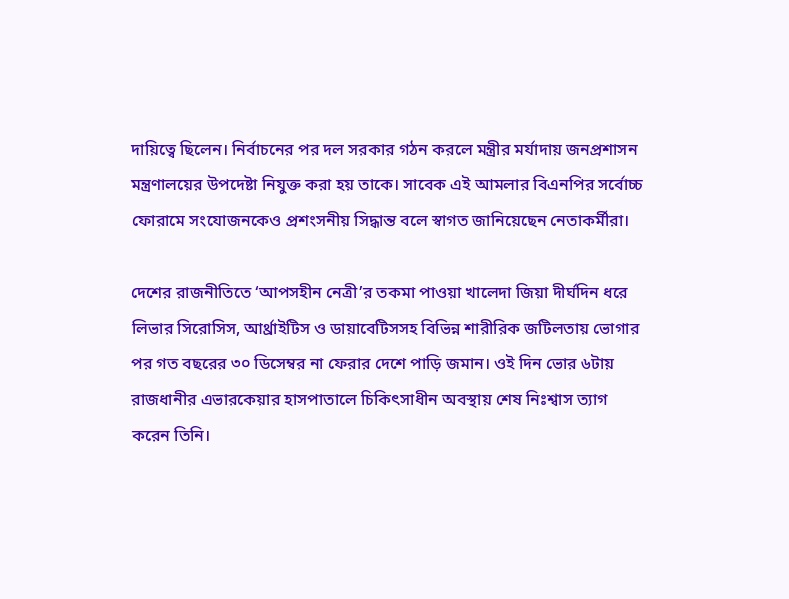দায়িত্বে ছিলেন। নির্বাচনের পর দল সরকার গঠন করলে মন্ত্রীর মর্যাদায় জনপ্রশাসন মন্ত্রণালয়ের উপদেষ্টা নিযুক্ত করা হয় তাকে। সাবেক এই আমলার বিএনপির সর্বোচ্চ ফোরামে সংযোজনকেও প্রশংসনীয় সিদ্ধান্ত বলে স্বাগত জানিয়েছেন নেতাকর্মীরা।

দেশের রাজনীতিতে ‘আপসহীন নেত্রী’র তকমা পাওয়া খালেদা জিয়া দীর্ঘদিন ধরে লিভার সিরোসিস, আর্থ্রাইটিস ও ডায়াবেটিসসহ বিভিন্ন শারীরিক জটিলতায় ভোগার পর গত বছরের ৩০ ডিসেম্বর না ফেরার দেশে পাড়ি জমান। ওই দিন ভোর ৬টায় রাজধানীর এভারকেয়ার হাসপাতালে চিকিৎসাধীন অবস্থায় শেষ নিঃশ্বাস ত্যাগ করেন তিনি।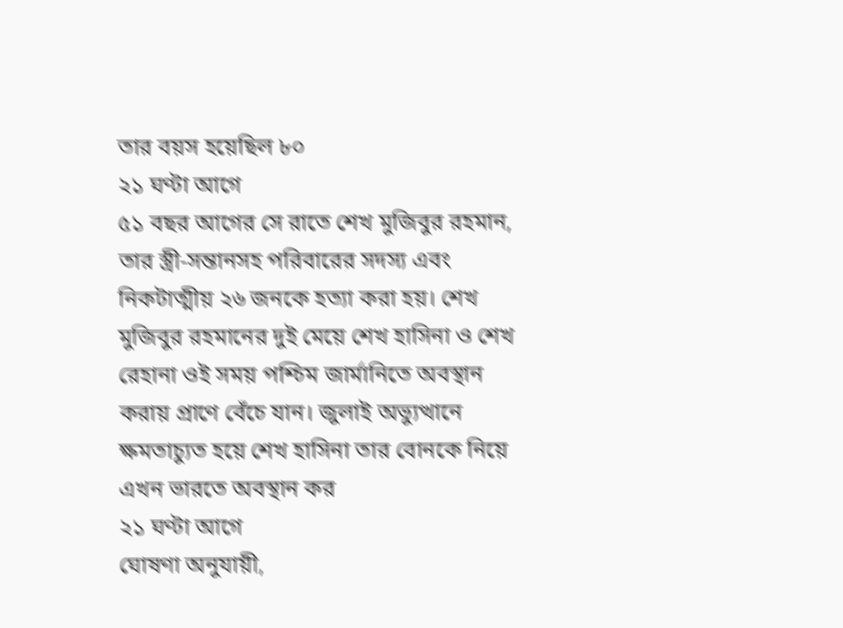তার বয়স হয়েছিল ৮০
২১ ঘণ্টা আগে
৫১ বছর আগের সে রাতে শেখ মুজিবুর রহমান, তার স্ত্রী-সন্তানসহ পরিবারের সদস্য এবং নিকটাত্মীয় ২৬ জনকে হত্যা করা হয়। শেখ মুজিবুর রহমানের দুই মেয়ে শেখ হাসিনা ও শেখ রেহানা ওই সময় পশ্চিম জার্মানিতে অবস্থান করায় প্রাণে বেঁচে যান। জুলাই অভ্যুত্থানে ক্ষমতাচ্যুত হয়ে শেখ হাসিনা তার বোনকে নিয়ে এখন ভারতে অবস্থান কর
২১ ঘণ্টা আগে
ঘোষণা অনুযায়ী,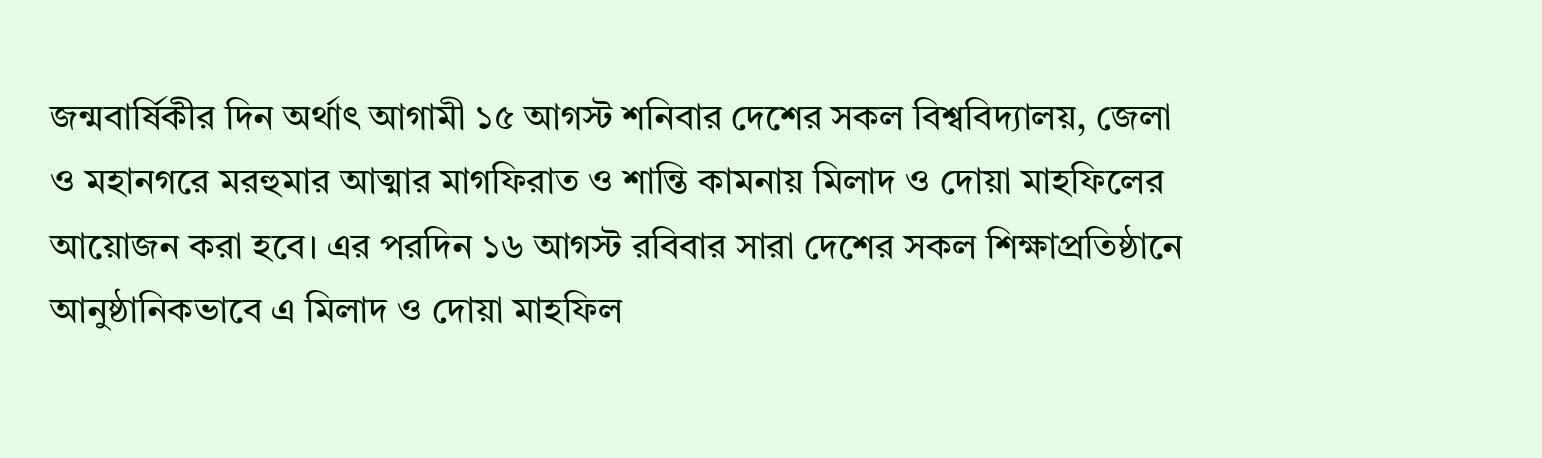জন্মবার্ষিকীর দিন অর্থাৎ আগামী ১৫ আগস্ট শনিবার দেশের সকল বিশ্ববিদ্যালয়, জেলা ও মহানগরে মরহুমার আত্মার মাগফিরাত ও শান্তি কামনায় মিলাদ ও দোয়া মাহফিলের আয়োজন করা হবে। এর পরদিন ১৬ আগস্ট রবিবার সারা দেশের সকল শিক্ষাপ্রতিষ্ঠানে আনুষ্ঠানিকভাবে এ মিলাদ ও দোয়া মাহফিল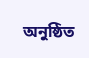অনুষ্ঠিত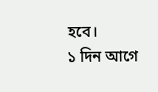হবে।
১ দিন আগে